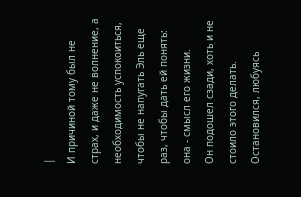|
И причиной тому был не страх, и даже не волнение, а необходимость успокоиться, чтобы не напугать Эль еще раз, чтобы дать ей понять: она - смысл его жизни.
Он подошел сзади, хоть и не стоило этого делать. Остановился, любуясь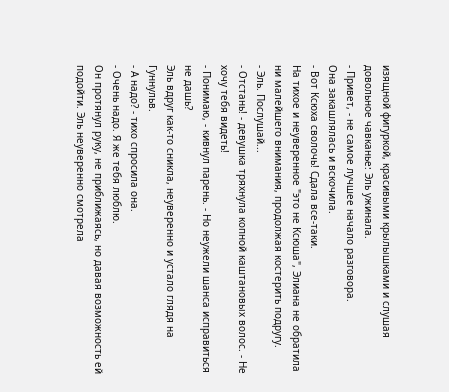изящной фигуркой, красивыми крылышками и слушая довольное чавканье: Эль ужинала.
- Привет, - не самое лучшее начало разговора.
Она закашлялась и вскочила.
- Вот Ксюха сволочь! Сдала все-таки.
На тихое и неуверенное "это не Ксюша", Элиана не обратила ни малейшего внимания, продолжая костерить подругу.
- Эль. Послушай...
- Отстань! - девушка тряхнула копной каштановых волос. - Не хочу тебя видеть!
- Понимаю, - кивнул парень. - Но неужели шанса исправиться не дашь?
Эль вдруг как-то сникла, неуверенно и устало глядя на Гуннульв.
- А надо? - тихо спросила она.
- Очень надо. Я же тебя люблю.
Он протянул руку, не приближаясь, но давая возможность ей подойти. Эль неуверенно смотрела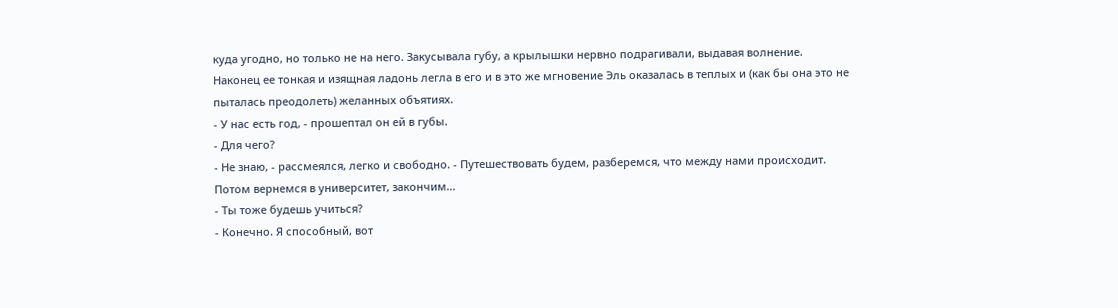куда угодно, но только не на него. Закусывала губу, а крылышки нервно подрагивали, выдавая волнение. Наконец ее тонкая и изящная ладонь легла в его и в это же мгновение Эль оказалась в теплых и (как бы она это не пыталась преодолеть) желанных объятиях.
- У нас есть год, - прошептал он ей в губы.
- Для чего?
- Не знаю, - рассмеялся, легко и свободно. - Путешествовать будем, разберемся, что между нами происходит. Потом вернемся в университет, закончим...
- Ты тоже будешь учиться?
- Конечно. Я способный, вот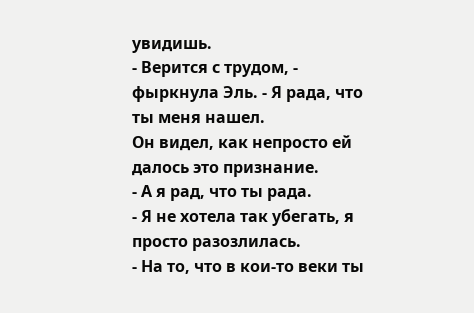увидишь.
- Верится с трудом, - фыркнула Эль. - Я рада, что ты меня нашел.
Он видел, как непросто ей далось это признание.
- А я рад, что ты рада.
- Я не хотела так убегать, я просто разозлилась.
- На то, что в кои-то веки ты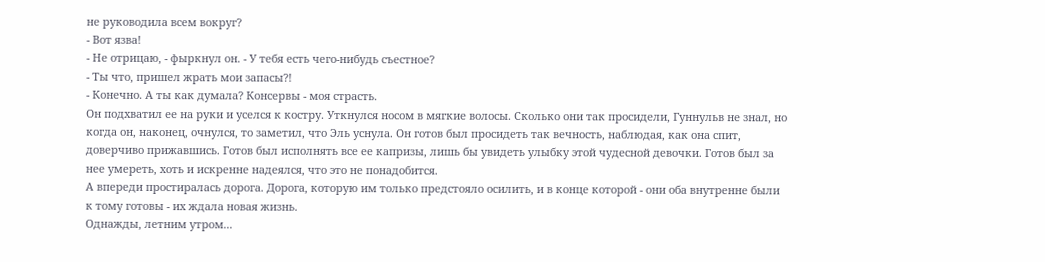не руководила всем вокруг?
- Вот язва!
- Не отрицаю, - фыркнул он. - У тебя есть чего-нибудь съестное?
- Ты что, пришел жрать мои запасы?!
- Конечно. А ты как думала? Консервы - моя страсть.
Он подхватил ее на руки и уселся к костру. Уткнулся носом в мягкие волосы. Сколько они так просидели, Гуннульв не знал, но когда он, наконец, очнулся, то заметил, что Эль уснула. Он готов был просидеть так вечность, наблюдая, как она спит, доверчиво прижавшись. Готов был исполнять все ее капризы, лишь бы увидеть улыбку этой чудесной девочки. Готов был за нее умереть, хоть и искренне надеялся, что это не понадобится.
А впереди простиралась дорога. Дорога, которую им только предстояло осилить, и в конце которой - они оба внутренне были к тому готовы - их ждала новая жизнь.
Однажды, летним утром...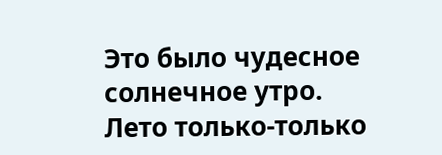Это было чудесное солнечное утро. Лето только-только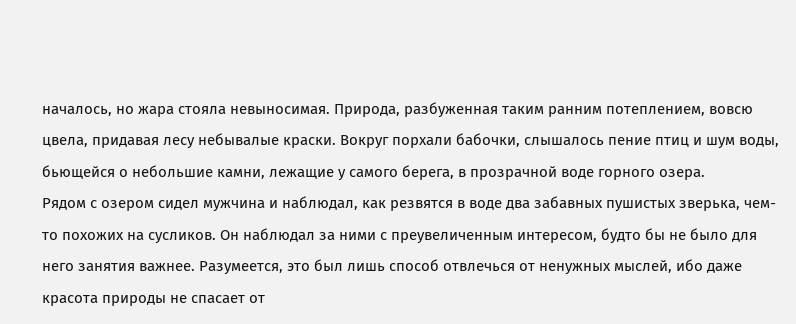началось, но жара стояла невыносимая. Природа, разбуженная таким ранним потеплением, вовсю цвела, придавая лесу небывалые краски. Вокруг порхали бабочки, слышалось пение птиц и шум воды, бьющейся о небольшие камни, лежащие у самого берега, в прозрачной воде горного озера.
Рядом с озером сидел мужчина и наблюдал, как резвятся в воде два забавных пушистых зверька, чем-то похожих на сусликов. Он наблюдал за ними с преувеличенным интересом, будто бы не было для него занятия важнее. Разумеется, это был лишь способ отвлечься от ненужных мыслей, ибо даже красота природы не спасает от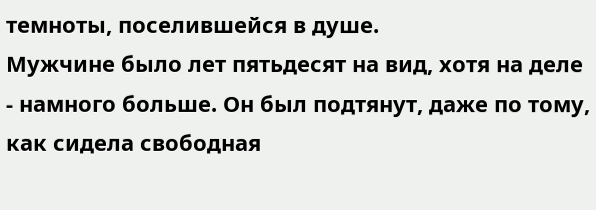темноты, поселившейся в душе.
Мужчине было лет пятьдесят на вид, хотя на деле - намного больше. Он был подтянут, даже по тому, как сидела свободная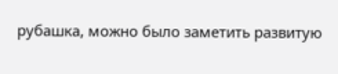рубашка, можно было заметить развитую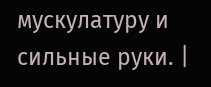мускулатуру и сильные руки. |